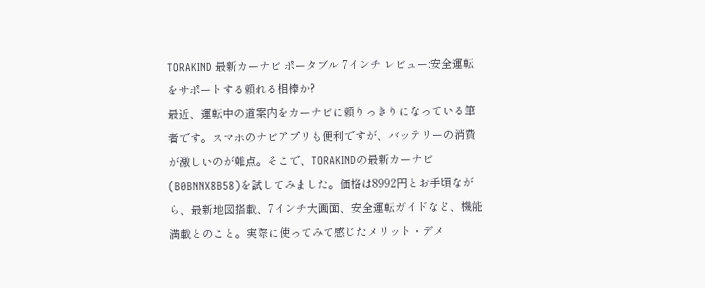TORAKIND 最新カーナビ ポータブル 7インチ レビュー:安全運転をサポートする頼れる相棒か?
最近、運転中の道案内をカーナビに頼りっきりになっている筆者です。スマホのナビアプリも便利ですが、バッテリーの消費が激しいのが難点。そこで、TORAKINDの最新カーナビ(B0BNNX8B58)を試してみました。価格は8992円とお手頃ながら、最新地図搭載、7インチ大画面、安全運転ガイドなど、機能満載とのこと。実際に使ってみて感じたメリット・デメ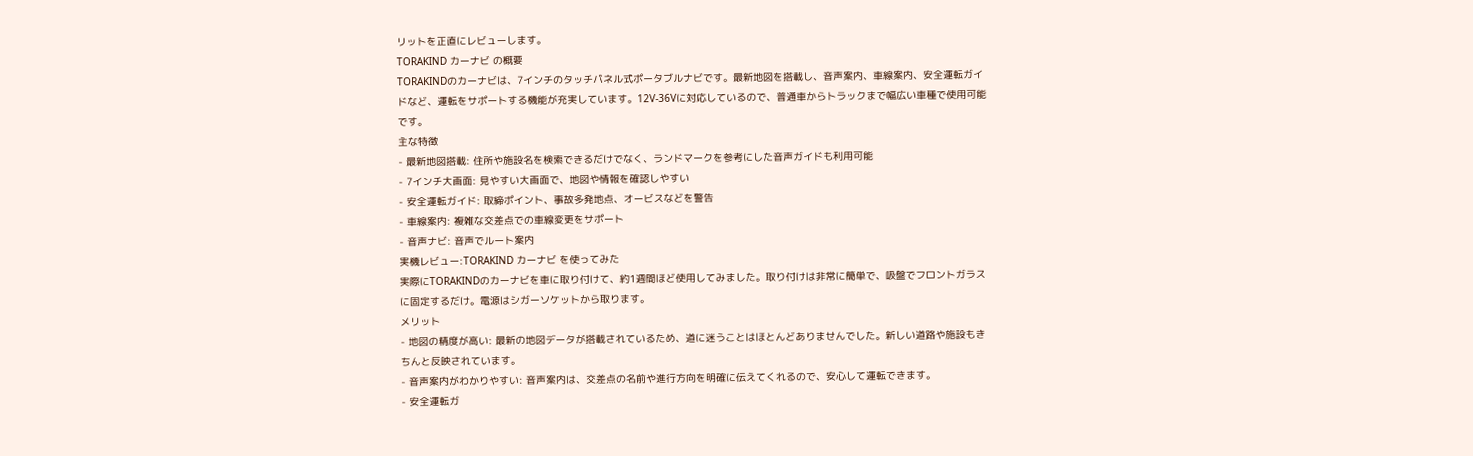リットを正直にレビューします。
TORAKIND カーナビ の概要
TORAKINDのカーナビは、7インチのタッチパネル式ポータブルナビです。最新地図を搭載し、音声案内、車線案内、安全運転ガイドなど、運転をサポートする機能が充実しています。12V-36Vに対応しているので、普通車からトラックまで幅広い車種で使用可能です。
主な特徴
- 最新地図搭載: 住所や施設名を検索できるだけでなく、ランドマークを参考にした音声ガイドも利用可能
- 7インチ大画面: 見やすい大画面で、地図や情報を確認しやすい
- 安全運転ガイド: 取締ポイント、事故多発地点、オービスなどを警告
- 車線案内: 複雑な交差点での車線変更をサポート
- 音声ナビ: 音声でルート案内
実機レビュー:TORAKIND カーナビ を使ってみた
実際にTORAKINDのカーナビを車に取り付けて、約1週間ほど使用してみました。取り付けは非常に簡単で、吸盤でフロントガラスに固定するだけ。電源はシガーソケットから取ります。
メリット
- 地図の精度が高い: 最新の地図データが搭載されているため、道に迷うことはほとんどありませんでした。新しい道路や施設もきちんと反映されています。
- 音声案内がわかりやすい: 音声案内は、交差点の名前や進行方向を明確に伝えてくれるので、安心して運転できます。
- 安全運転ガ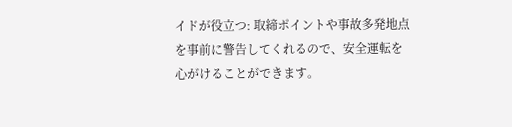イドが役立つ: 取締ポイントや事故多発地点を事前に警告してくれるので、安全運転を心がけることができます。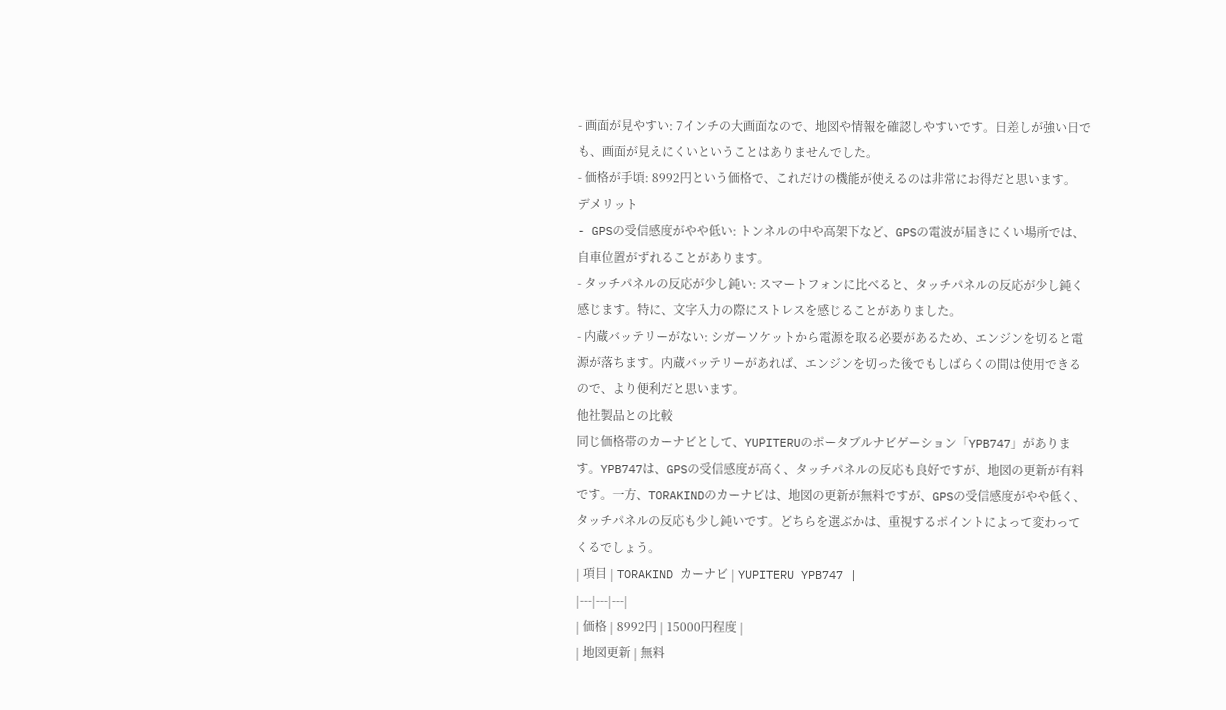- 画面が見やすい: 7インチの大画面なので、地図や情報を確認しやすいです。日差しが強い日でも、画面が見えにくいということはありませんでした。
- 価格が手頃: 8992円という価格で、これだけの機能が使えるのは非常にお得だと思います。
デメリット
- GPSの受信感度がやや低い: トンネルの中や高架下など、GPSの電波が届きにくい場所では、自車位置がずれることがあります。
- タッチパネルの反応が少し鈍い: スマートフォンに比べると、タッチパネルの反応が少し鈍く感じます。特に、文字入力の際にストレスを感じることがありました。
- 内蔵バッテリーがない: シガーソケットから電源を取る必要があるため、エンジンを切ると電源が落ちます。内蔵バッテリーがあれば、エンジンを切った後でもしばらくの間は使用できるので、より便利だと思います。
他社製品との比較
同じ価格帯のカーナビとして、YUPITERUのポータブルナビゲーション「YPB747」があります。YPB747は、GPSの受信感度が高く、タッチパネルの反応も良好ですが、地図の更新が有料です。一方、TORAKINDのカーナビは、地図の更新が無料ですが、GPSの受信感度がやや低く、タッチパネルの反応も少し鈍いです。どちらを選ぶかは、重視するポイントによって変わってくるでしょう。
| 項目 | TORAKIND カーナビ | YUPITERU YPB747 |
|---|---|---|
| 価格 | 8992円 | 15000円程度 |
| 地図更新 | 無料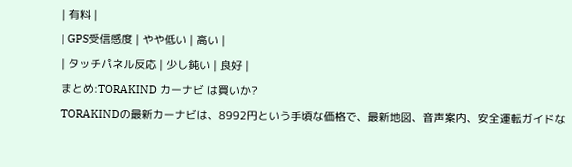| 有料 |
| GPS受信感度 | やや低い | 高い |
| タッチパネル反応 | 少し鈍い | 良好 |
まとめ:TORAKIND カーナビ は買いか?
TORAKINDの最新カーナビは、8992円という手頃な価格で、最新地図、音声案内、安全運転ガイドな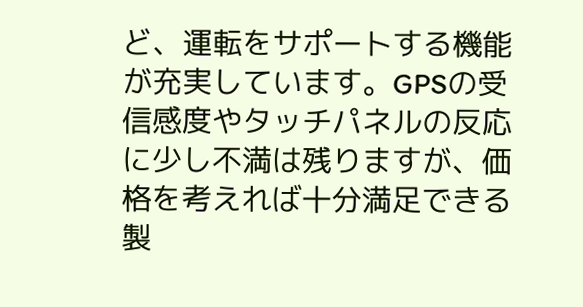ど、運転をサポートする機能が充実しています。GPSの受信感度やタッチパネルの反応に少し不満は残りますが、価格を考えれば十分満足できる製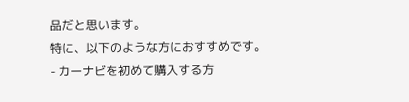品だと思います。
特に、以下のような方におすすめです。
- カーナビを初めて購入する方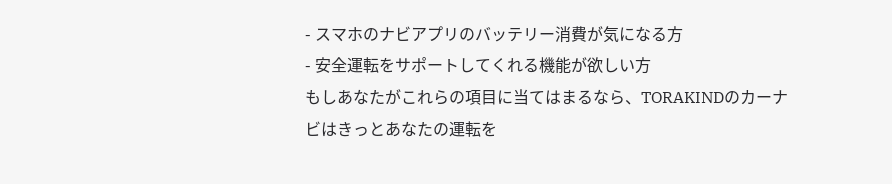- スマホのナビアプリのバッテリー消費が気になる方
- 安全運転をサポートしてくれる機能が欲しい方
もしあなたがこれらの項目に当てはまるなら、TORAKINDのカーナビはきっとあなたの運転を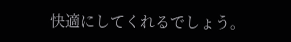快適にしてくれるでしょう。